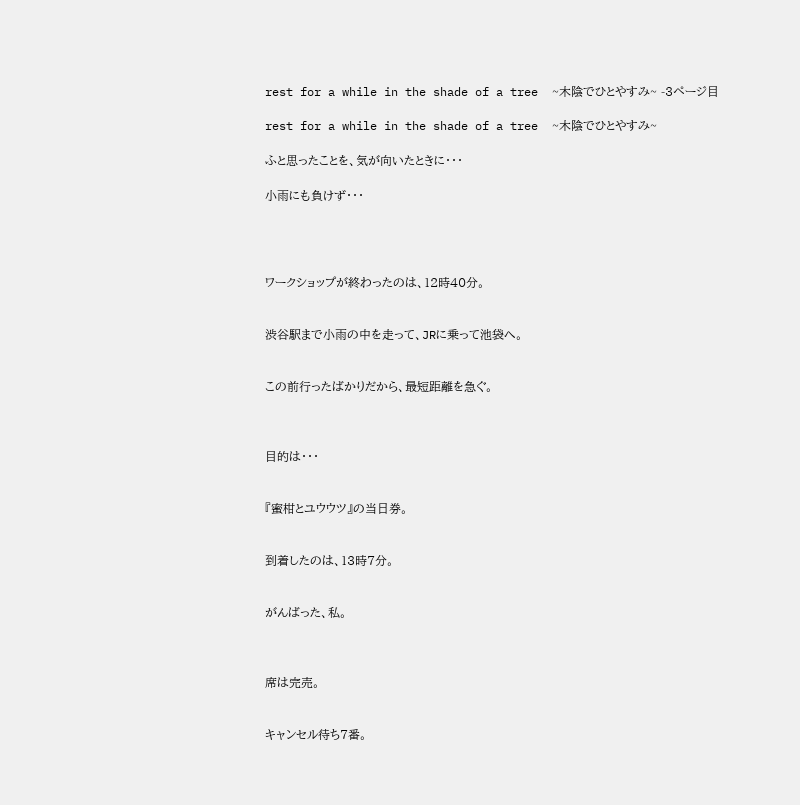rest for a while in the shade of a tree  ~木陰でひとやすみ~ -3ページ目

rest for a while in the shade of a tree  ~木陰でひとやすみ~

ふと思ったことを、気が向いたときに・・・

小雨にも負けず・・・




ワークショップが終わったのは、12時40分。


渋谷駅まで小雨の中を走って、JRに乗って池袋へ。


この前行ったばかりだから、最短距離を急ぐ。



目的は・・・


『蜜柑とユウウツ』の当日券。


到着したのは、13時7分。


がんばった、私。



席は完売。


キャンセル待ち7番。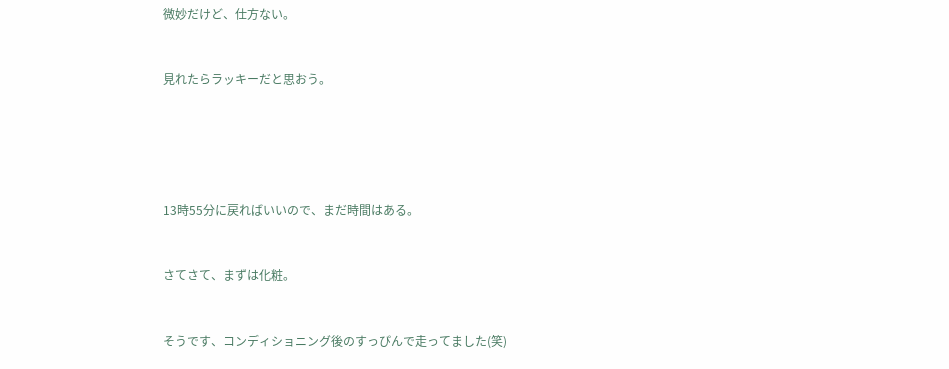微妙だけど、仕方ない。


見れたらラッキーだと思おう。





13時55分に戻ればいいので、まだ時間はある。


さてさて、まずは化粧。


そうです、コンディショニング後のすっぴんで走ってました(笑)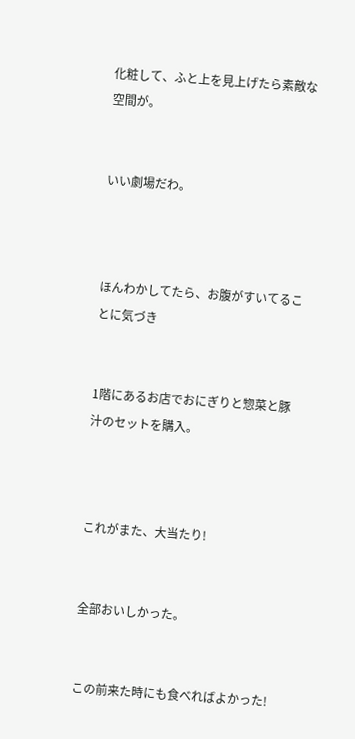化粧して、ふと上を見上げたら素敵な空間が。


いい劇場だわ。



ほんわかしてたら、お腹がすいてることに気づき


1階にあるお店でおにぎりと惣菜と豚汁のセットを購入。



これがまた、大当たり!


全部おいしかった。


この前来た時にも食べればよかった!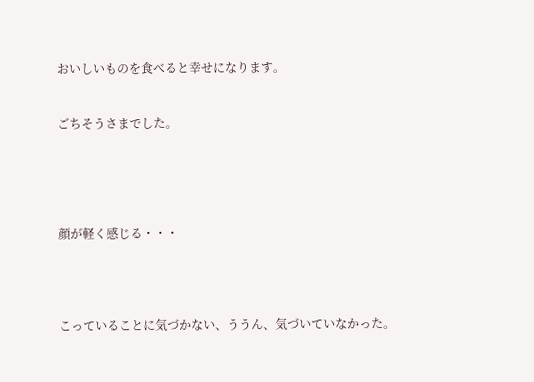おいしいものを食べると幸せになります。


ごちそうさまでした。





顔が軽く感じる・・・




こっていることに気づかない、ううん、気づいていなかった。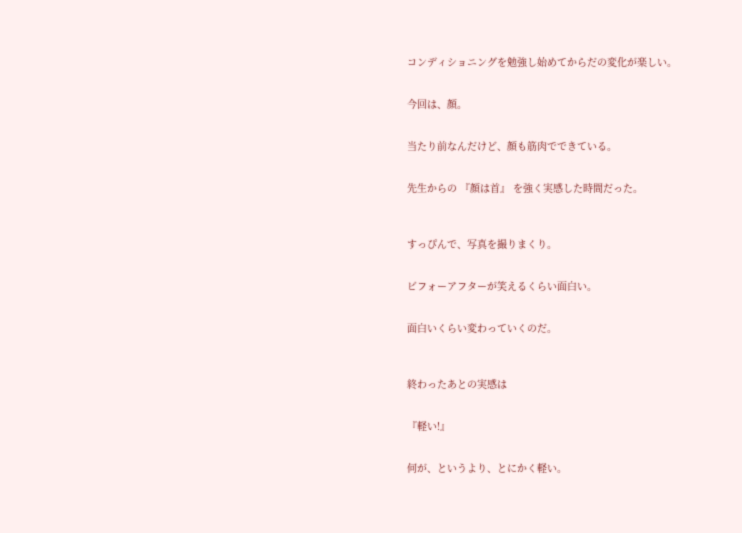コンディショニングを勉強し始めてからだの変化が楽しい。


今回は、顔。


当たり前なんだけど、顔も筋肉でできている。


先生からの 『顔は首』 を強く実感した時間だった。



すっぴんで、写真を撮りまくり。


ビフォーアフターが笑えるくらい面白い。


面白いくらい変わっていくのだ。



終わったあとの実感は


『軽い!』


何が、というより、とにかく軽い。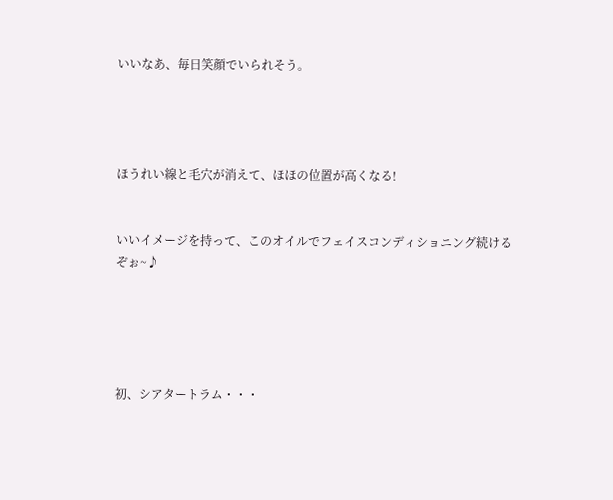いいなあ、毎日笑顔でいられそう。




ほうれい線と毛穴が消えて、ほほの位置が高くなる!


いいイメージを持って、このオイルでフェイスコンディショニング続けるぞぉ~♪





初、シアタートラム・・・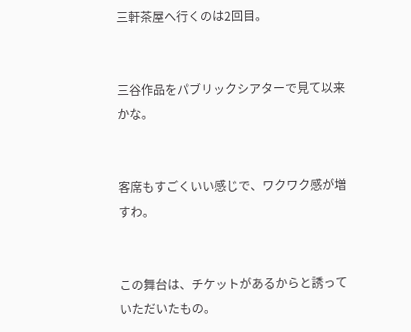三軒茶屋へ行くのは2回目。


三谷作品をパブリックシアターで見て以来かな。


客席もすごくいい感じで、ワクワク感が増すわ。


この舞台は、チケットがあるからと誘っていただいたもの。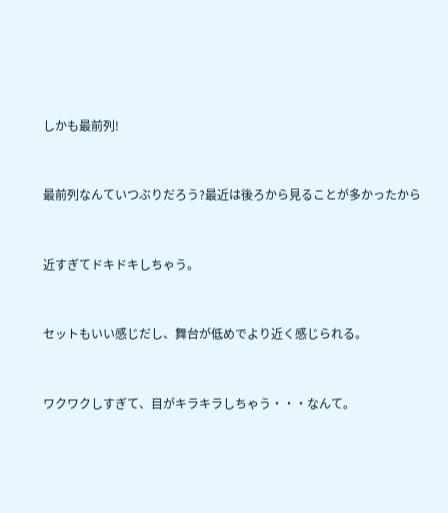しかも最前列!


最前列なんていつぶりだろう?最近は後ろから見ることが多かったから


近すぎてドキドキしちゃう。


セットもいい感じだし、舞台が低めでより近く感じられる。


ワクワクしすぎて、目がキラキラしちゃう・・・なんて。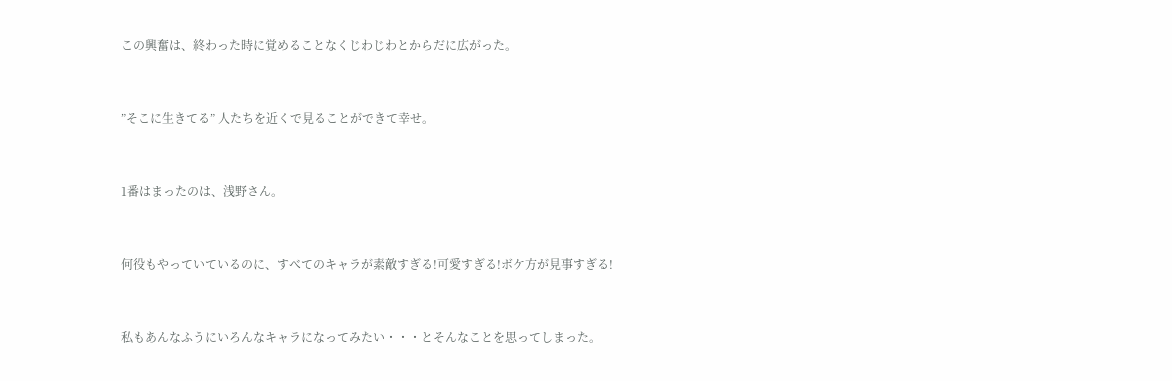この興奮は、終わった時に覚めることなくじわじわとからだに広がった。


”そこに生きてる” 人たちを近くで見ることができて幸せ。


1番はまったのは、浅野さん。


何役もやっていているのに、すべてのキャラが素敵すぎる!可愛すぎる!ボケ方が見事すぎる!


私もあんなふうにいろんなキャラになってみたい・・・とそんなことを思ってしまった。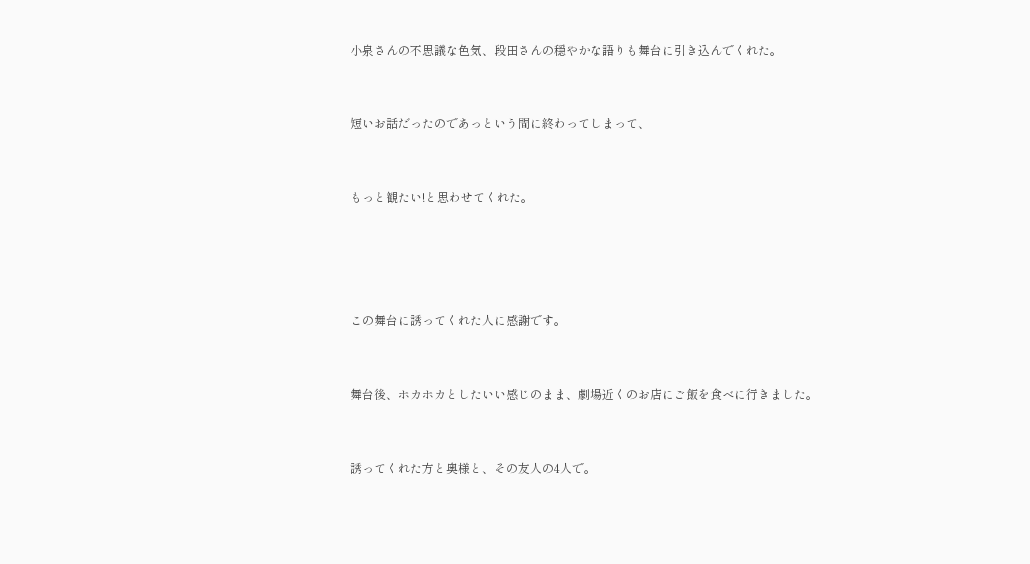小泉さんの不思議な色気、段田さんの穏やかな語りも舞台に引き込んでくれた。


短いお話だったのであっという間に終わってしまって、


もっと観たい!と思わせてくれた。




この舞台に誘ってくれた人に感謝です。


舞台後、ホカホカとしたいい感じのまま、劇場近くのお店にご飯を食べに行きました。


誘ってくれた方と奥様と、その友人の4人で。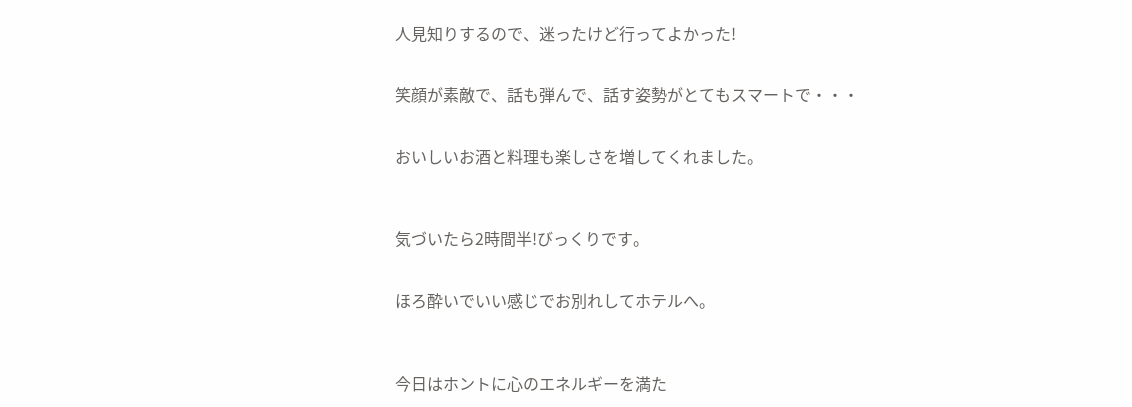人見知りするので、迷ったけど行ってよかった!


笑顔が素敵で、話も弾んで、話す姿勢がとてもスマートで・・・


おいしいお酒と料理も楽しさを増してくれました。



気づいたら2時間半!びっくりです。


ほろ酔いでいい感じでお別れしてホテルへ。



今日はホントに心のエネルギーを満た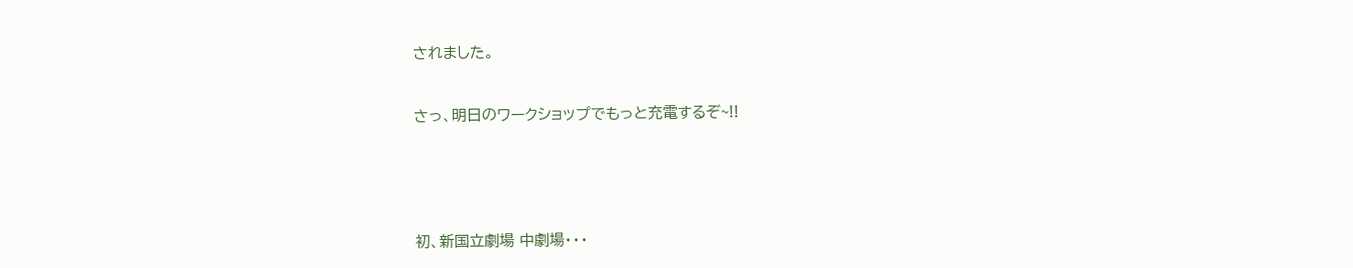されました。


さっ、明日のワークショップでもっと充電するぞ~!!





初、新国立劇場 中劇場・・・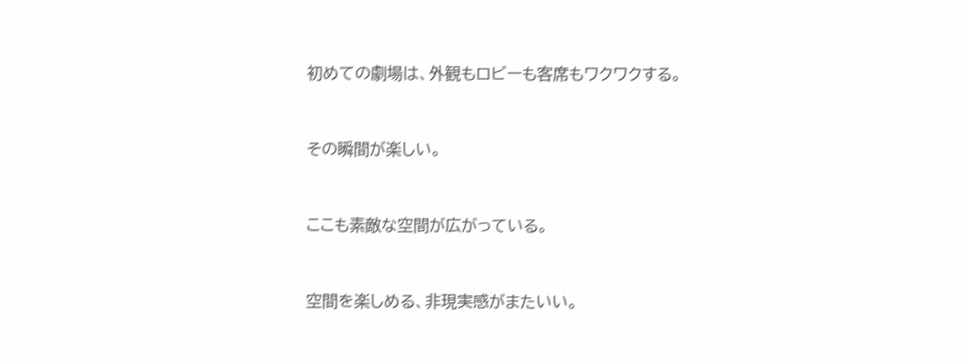初めての劇場は、外観もロビーも客席もワクワクする。


その瞬間が楽しい。


ここも素敵な空間が広がっている。


空間を楽しめる、非現実感がまたいい。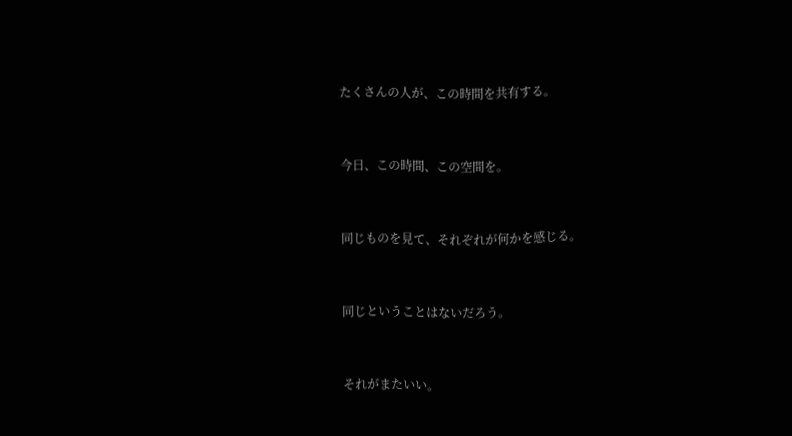たくさんの人が、この時間を共有する。


今日、この時間、この空間を。


同じものを見て、それぞれが何かを感じる。


同じということはないだろう。


それがまたいい。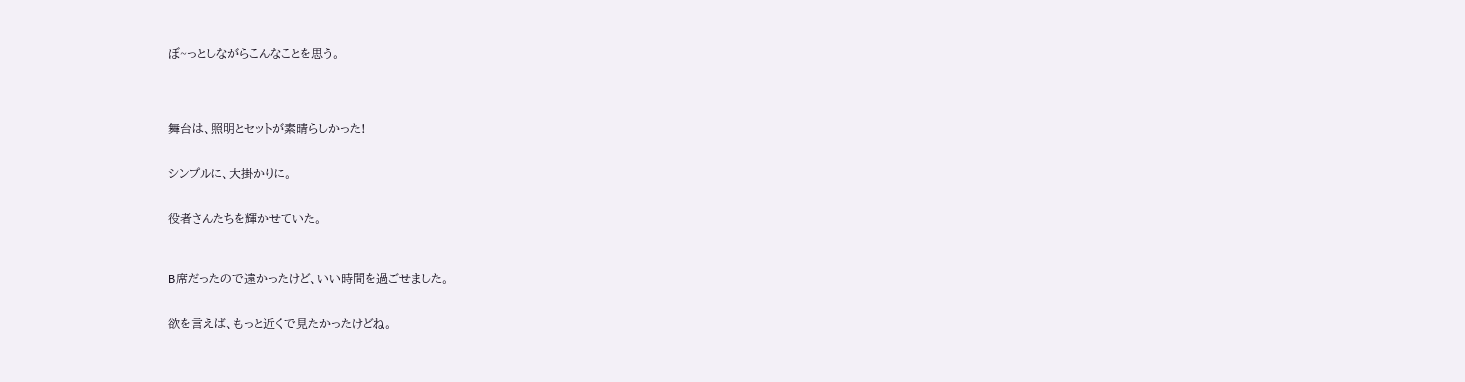ぼ~っとしながらこんなことを思う。




舞台は、照明とセットが素晴らしかった!


シンプルに、大掛かりに。


役者さんたちを輝かせていた。



B席だったので遠かったけど、いい時間を過ごせました。


欲を言えば、もっと近くで見たかったけどね。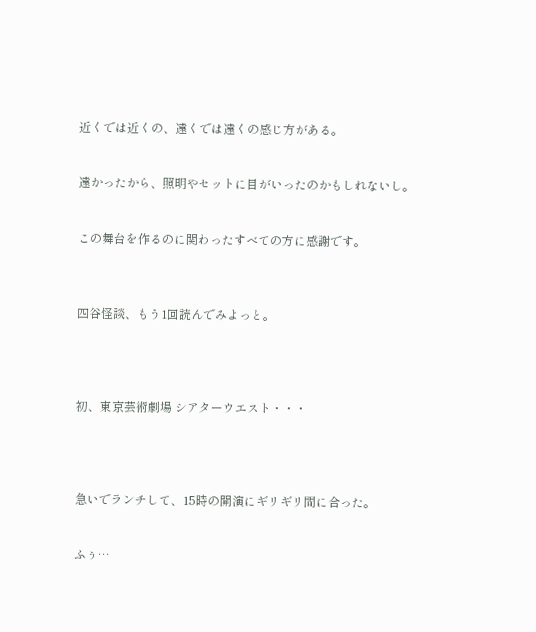近くでは近くの、遠くでは遠くの感じ方がある。


遠かったから、照明やセットに目がいったのかもしれないし。


この舞台を作るのに関わったすべての方に感謝です。



四谷怪談、もう1回読んでみよっと。




初、東京芸術劇場 シアターウエスト・・・




急いでランチして、15時の開演にギリギリ間に合った。


ふぅ…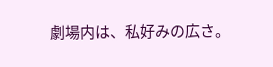劇場内は、私好みの広さ。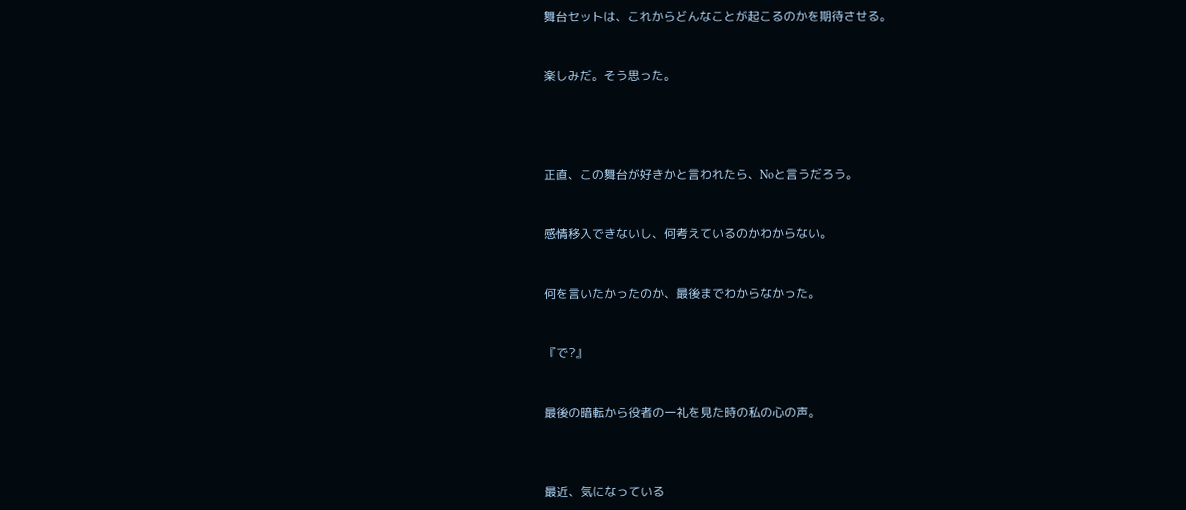舞台セットは、これからどんなことが起こるのかを期待させる。


楽しみだ。そう思った。




正直、この舞台が好きかと言われたら、Noと言うだろう。


感情移入できないし、何考えているのかわからない。


何を言いたかったのか、最後までわからなかった。


『で?』


最後の暗転から役者の一礼を見た時の私の心の声。



最近、気になっている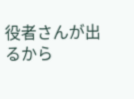役者さんが出るから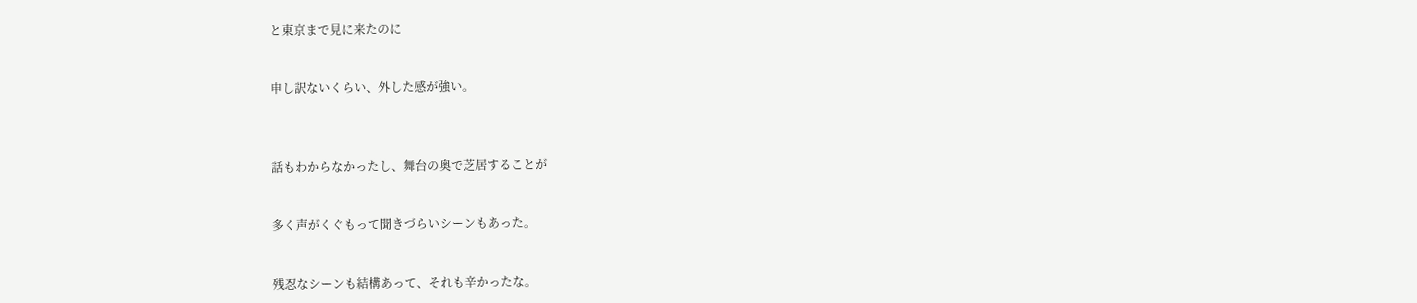と東京まで見に来たのに


申し訳ないくらい、外した感が強い。



話もわからなかったし、舞台の奥で芝居することが


多く声がくぐもって聞きづらいシーンもあった。


残忍なシーンも結構あって、それも辛かったな。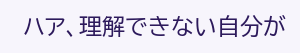ハア、理解できない自分が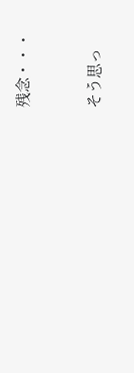残念・・・


そう思っ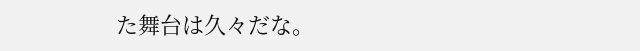た舞台は久々だな。